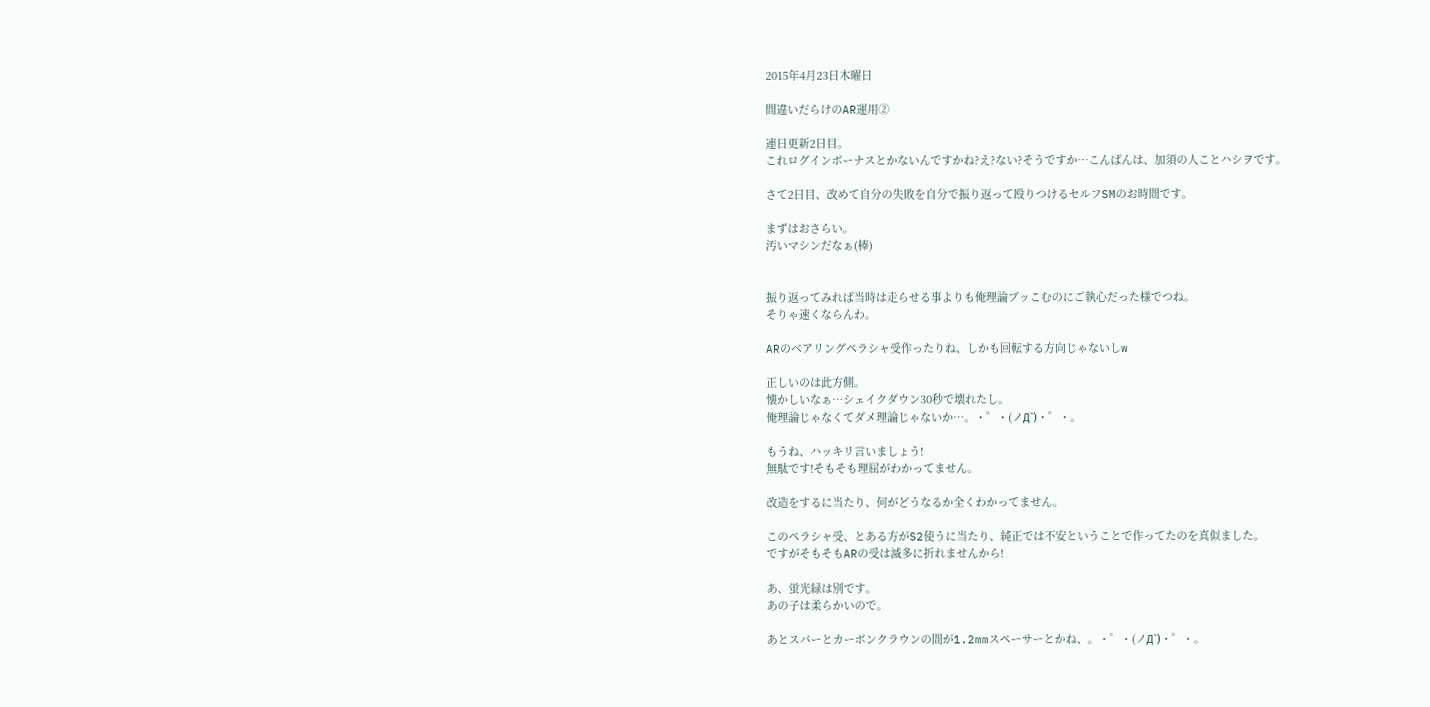2015年4月23日木曜日

間違いだらけのAR運用②

連日更新2日目。
これログインボーナスとかないんですかね?え?ない?そうですか…こんばんは、加須の人ことハシヲです。

さて2日目、改めて自分の失敗を自分で振り返って殴りつけるセルフSMのお時間です。

まずはおさらい。
汚いマシンだなぁ(棒)


振り返ってみれば当時は走らせる事よりも俺理論ブッこむのにご執心だった様でつね。
そりゃ速くならんわ。

ARのベアリングペラシャ受作ったりね、しかも回転する方向じゃないしw

正しいのは此方側。
懐かしいなぁ…シェイクダウン30秒で壊れたし。
俺理論じゃなくてダメ理論じゃないか…。・゜・(ノД`)・゜・。

もうね、ハッキリ言いましょう!
無駄です!そもそも理屈がわかってません。

改造をするに当たり、何がどうなるか全くわかってません。

このペラシャ受、とある方がS2使うに当たり、純正では不安ということで作ってたのを真似ました。
ですがそもそもARの受は滅多に折れませんから!

あ、蛍光緑は別です。
あの子は柔らかいので。

あとスパーとカーボンクラウンの間が1.2mmスペーサーとかね、。・゜・(ノД`)・゜・。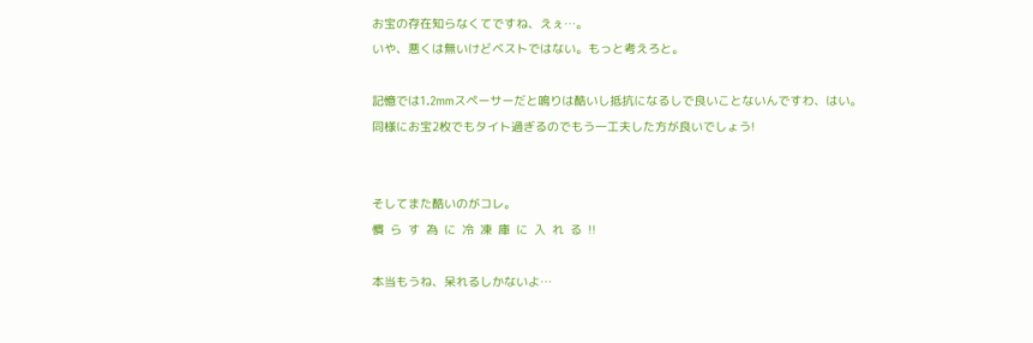お宝の存在知らなくてですね、えぇ…。
いや、悪くは無いけどベストではない。もっと考えろと。

記憶では1.2mmスペーサーだと鳴りは酷いし抵抗になるしで良いことないんですわ、はい。
同様にお宝2枚でもタイト過ぎるのでもう一工夫した方が良いでしょう!


そしてまた酷いのがコレ。
慣  ら  す  為  に  冷  凍  庫  に  入  れ  る  !!

本当もうね、呆れるしかないよ…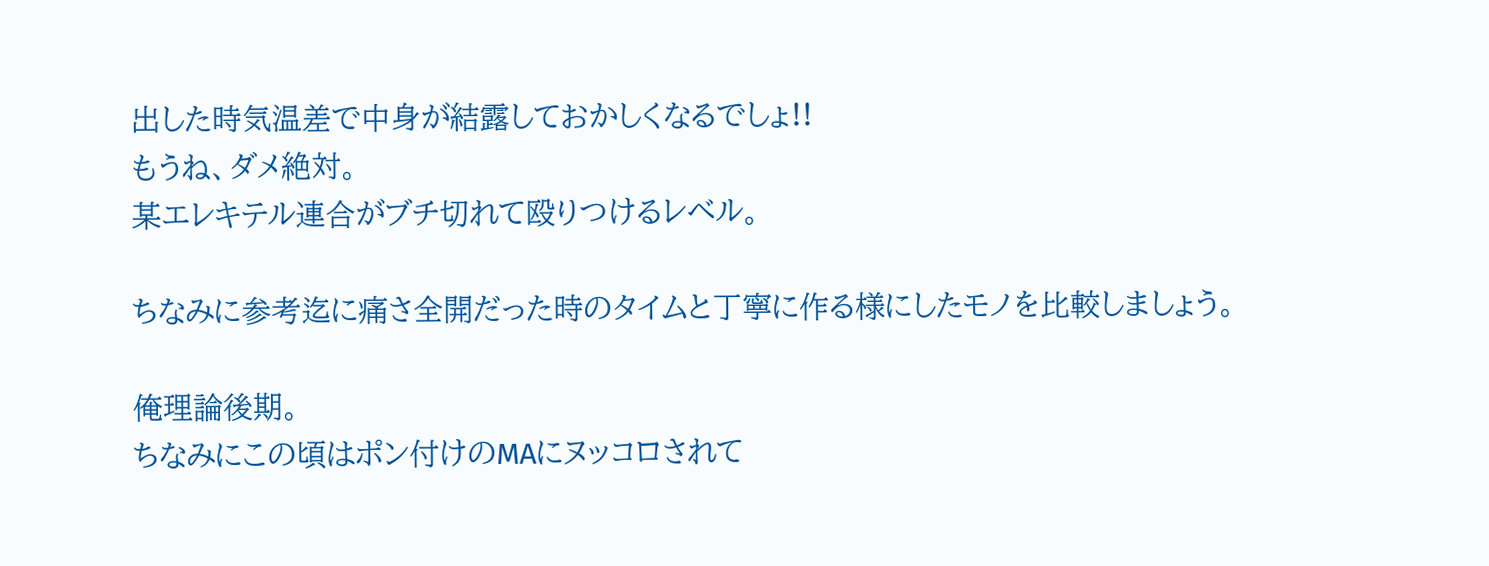出した時気温差で中身が結露しておかしくなるでしょ!!
もうね、ダメ絶対。
某エレキテル連合がブチ切れて殴りつけるレベル。

ちなみに参考迄に痛さ全開だった時のタイムと丁寧に作る様にしたモノを比較しましょう。

俺理論後期。
ちなみにこの頃はポン付けのMAにヌッコロされて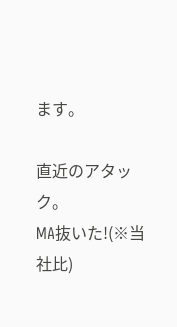ます。

直近のアタック。
MA抜いた!(※当社比)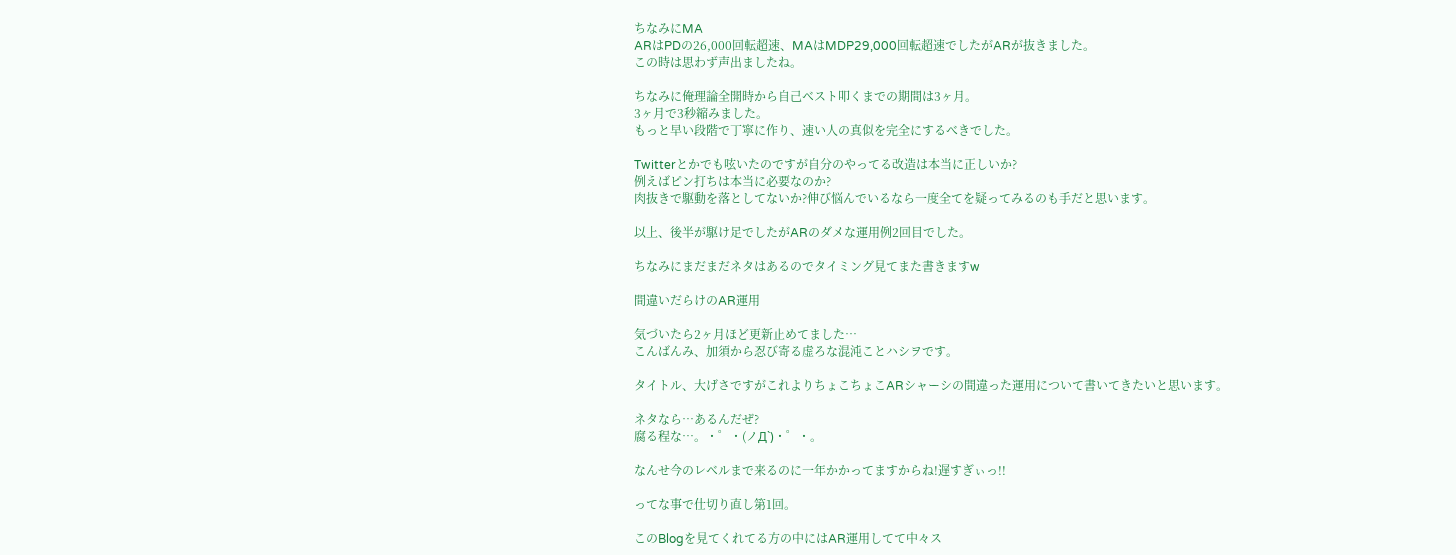ちなみにMA
ARはPDの26,000回転超速、MAはMDP29,000回転超速でしたがARが抜きました。
この時は思わず声出ましたね。

ちなみに俺理論全開時から自己ベスト叩くまでの期間は3ヶ月。
3ヶ月で3秒縮みました。
もっと早い段階で丁寧に作り、速い人の真似を完全にするべきでした。

Twitterとかでも呟いたのですが自分のやってる改造は本当に正しいか?
例えばピン打ちは本当に必要なのか?
肉抜きで駆動を落としてないか?伸び悩んでいるなら一度全てを疑ってみるのも手だと思います。

以上、後半が駆け足でしたがARのダメな運用例2回目でした。

ちなみにまだまだネタはあるのでタイミング見てまた書きますw

間違いだらけのAR運用

気づいたら2ヶ月ほど更新止めてました…
こんばんみ、加須から忍び寄る虚ろな混沌ことハシヲです。

タイトル、大げさですがこれよりちょこちょこARシャーシの間違った運用について書いてきたいと思います。

ネタなら…あるんだぜ?
腐る程な…。・゜・(ノД`)・゜・。

なんせ今のレベルまで来るのに一年かかってますからね!遅すぎぃっ!!

ってな事で仕切り直し第1回。

このBlogを見てくれてる方の中にはAR運用してて中々ス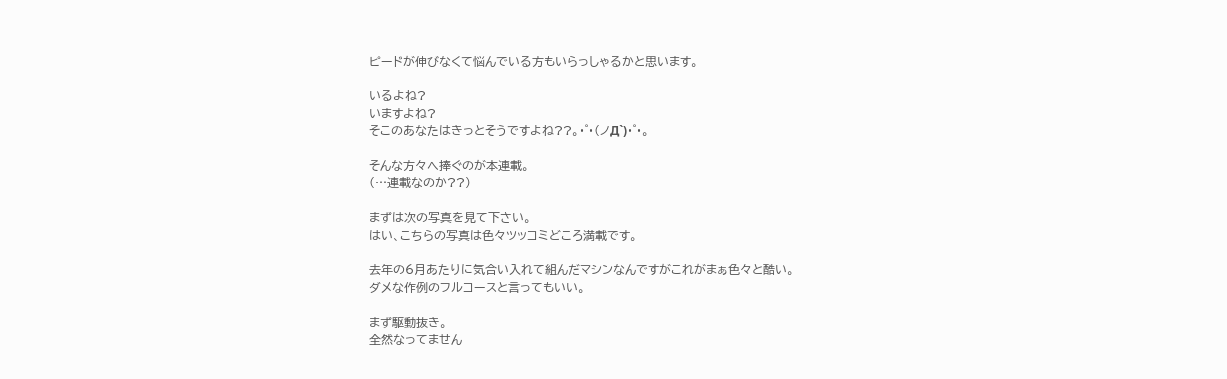ピードが伸びなくて悩んでいる方もいらっしゃるかと思います。

いるよね?
いますよね?
そこのあなたはきっとそうですよね??。・゜・(ノД`)・゜・。

そんな方々へ捧ぐのが本連載。
(…連載なのか??)

まずは次の写真を見て下さい。
はい、こちらの写真は色々ツッコミどころ満載です。

去年の6月あたりに気合い入れて組んだマシンなんですがこれがまぁ色々と酷い。
ダメな作例のフルコースと言ってもいい。

まず駆動抜き。
全然なってません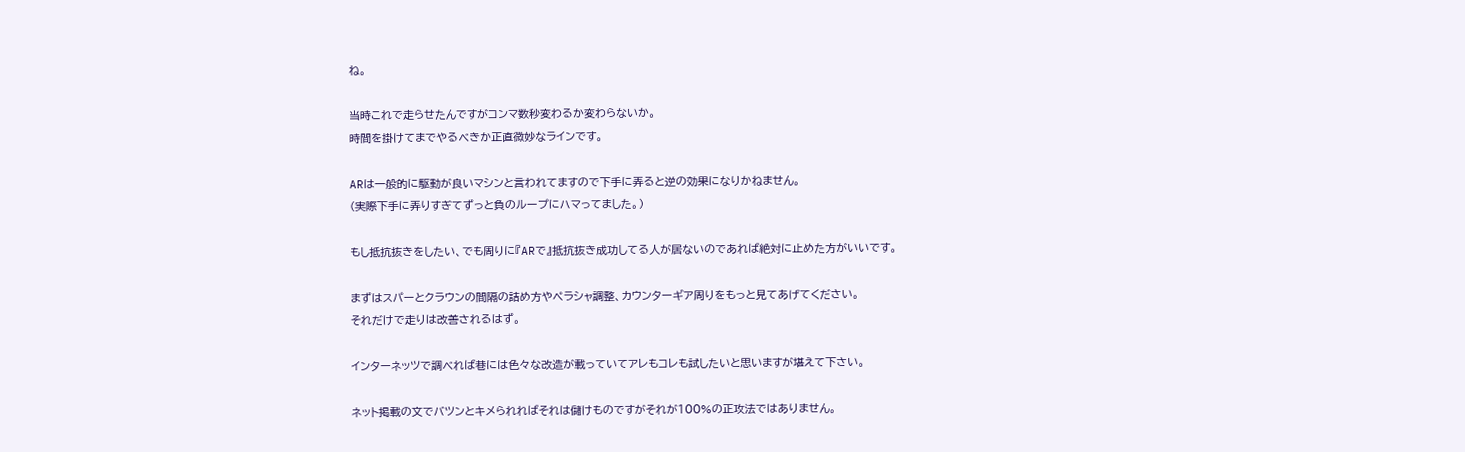ね。

当時これで走らせたんですがコンマ数秒変わるか変わらないか。
時間を掛けてまでやるべきか正直微妙なラインです。

ARは一般的に駆動が良いマシンと言われてますので下手に弄ると逆の効果になりかねません。
(実際下手に弄りすぎてずっと負のループにハマってました。)

もし抵抗抜きをしたい、でも周りに『ARで』抵抗抜き成功してる人が居ないのであれば絶対に止めた方がいいです。

まずはスパーとクラウンの間隔の詰め方やペラシャ調整、カウンターギア周りをもっと見てあげてください。
それだけで走りは改善されるはず。

インターネッツで調べれば巷には色々な改造が載っていてアレもコレも試したいと思いますが堪えて下さい。

ネット掲載の文でバツンとキメられればそれは儲けものですがそれが100%の正攻法ではありません。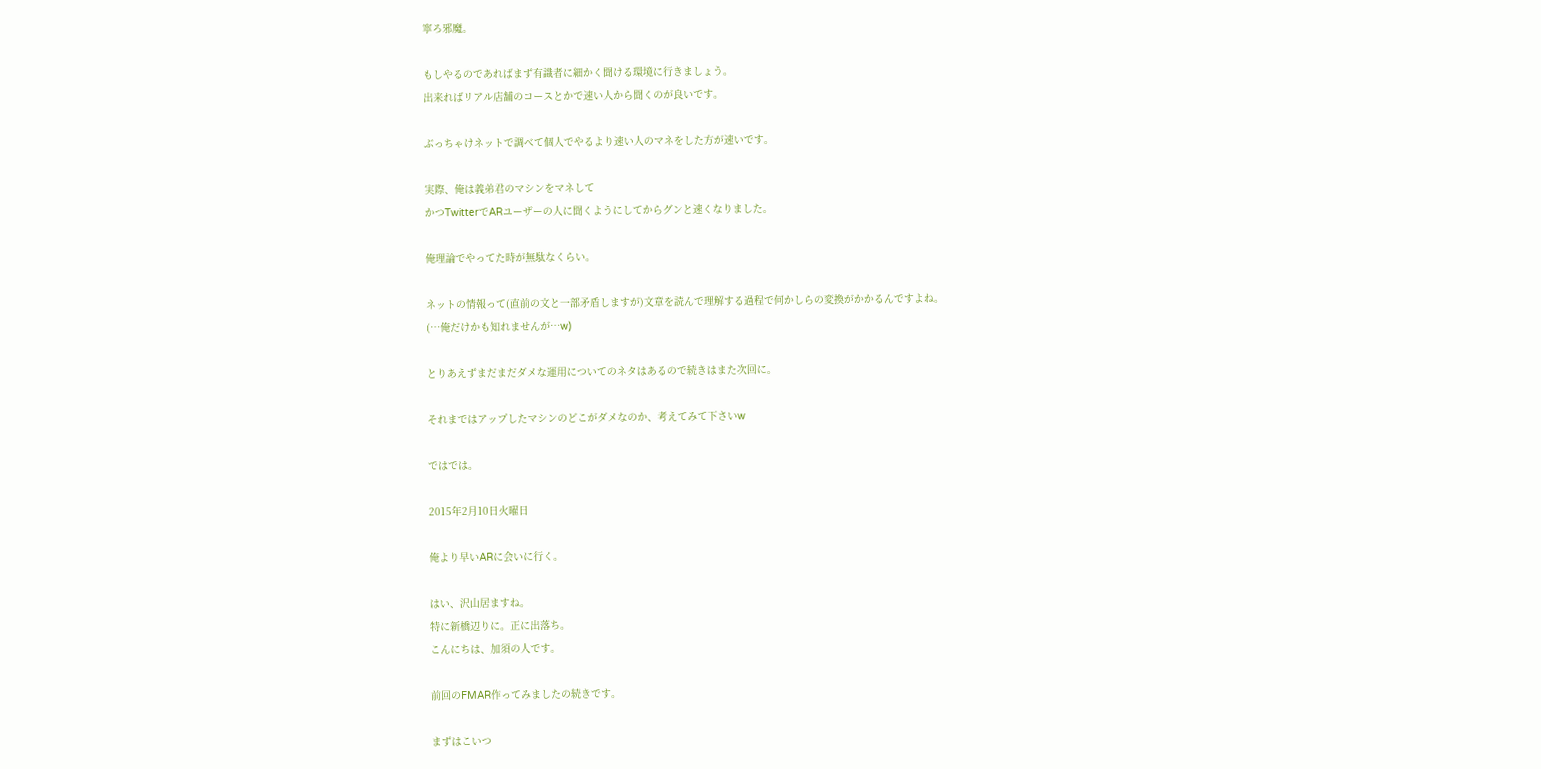寧ろ邪魔。

もしやるのであればまず有識者に細かく聞ける環境に行きましょう。
出来ればリアル店舗のコースとかで速い人から聞くのが良いです。

ぶっちゃけネットで調べて個人でやるより速い人のマネをした方が速いです。

実際、俺は義弟君のマシンをマネして
かつTwitterでARユーザーの人に聞くようにしてからグンと速くなりました。

俺理論でやってた時が無駄なくらい。

ネットの情報って(直前の文と一部矛盾しますが)文章を読んで理解する過程で何かしらの変換がかかるんですよね。
(…俺だけかも知れませんが…w)

とりあえずまだまだダメな運用についてのネタはあるので続きはまた次回に。

それまではアップしたマシンのどこがダメなのか、考えてみて下さいw

ではでは。

2015年2月10日火曜日

俺より早いARに会いに行く。

はい、沢山居ますね。
特に新橋辺りに。正に出落ち。
こんにちは、加須の人です。

前回のFMAR作ってみましたの続きです。

まずはこいつ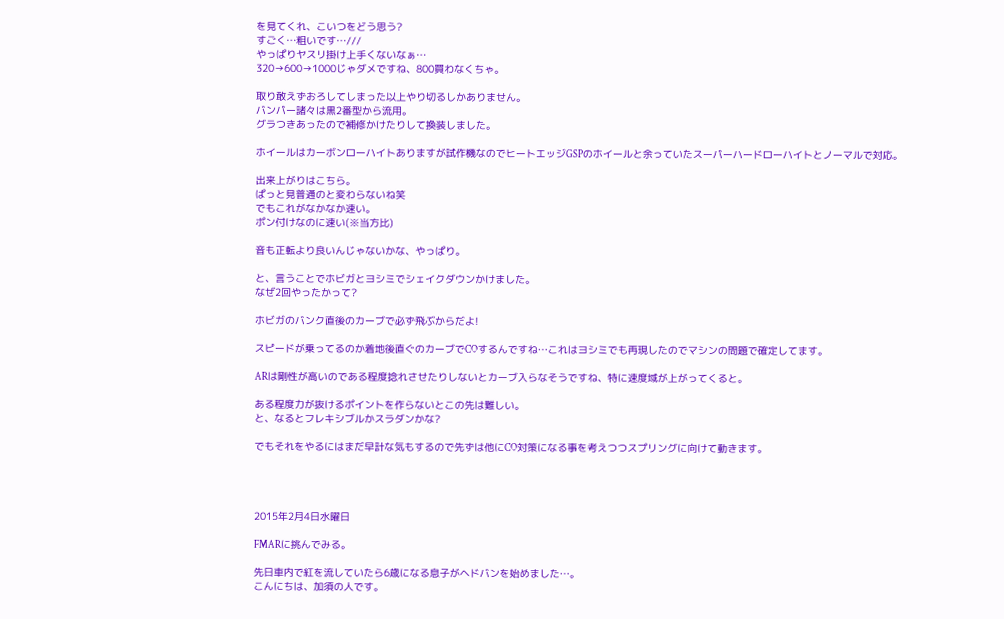を見てくれ、こいつをどう思う?
すごく…粗いです…///
やっぱりヤスリ掛け上手くないなぁ…
320→600→1000じゃダメですね、800買わなくちゃ。

取り敢えずおろしてしまった以上やり切るしかありません。
バンパー諸々は黒2番型から流用。
グラつきあったので補修かけたりして換装しました。

ホイールはカーボンローハイトありますが試作機なのでヒートエッジGSPのホイールと余っていたスーパーハードローハイトとノーマルで対応。

出来上がりはこちら。
ぱっと見普通のと変わらないね笑
でもこれがなかなか速い。
ポン付けなのに速い(※当方比)

音も正転より良いんじゃないかな、やっぱり。

と、言うことでホビガとヨシミでシェイクダウンかけました。
なぜ2回やったかって?

ホビガのバンク直後のカーブで必ず飛ぶからだよ!

スピードが乗ってるのか着地後直ぐのカーブでCOするんですね…これはヨシミでも再現したのでマシンの問題で確定してます。

ARは剛性が高いのである程度捻れさせたりしないとカーブ入らなそうですね、特に速度域が上がってくると。

ある程度力が抜けるポイントを作らないとこの先は難しい。
と、なるとフレキシブルかスラダンかな?

でもそれをやるにはまだ早計な気もするので先ずは他にCO対策になる事を考えつつスプリングに向けて動きます。




2015年2月4日水曜日

FMARに挑んでみる。

先日車内で紅を流していたら6歳になる息子がヘドバンを始めました…。
こんにちは、加須の人です。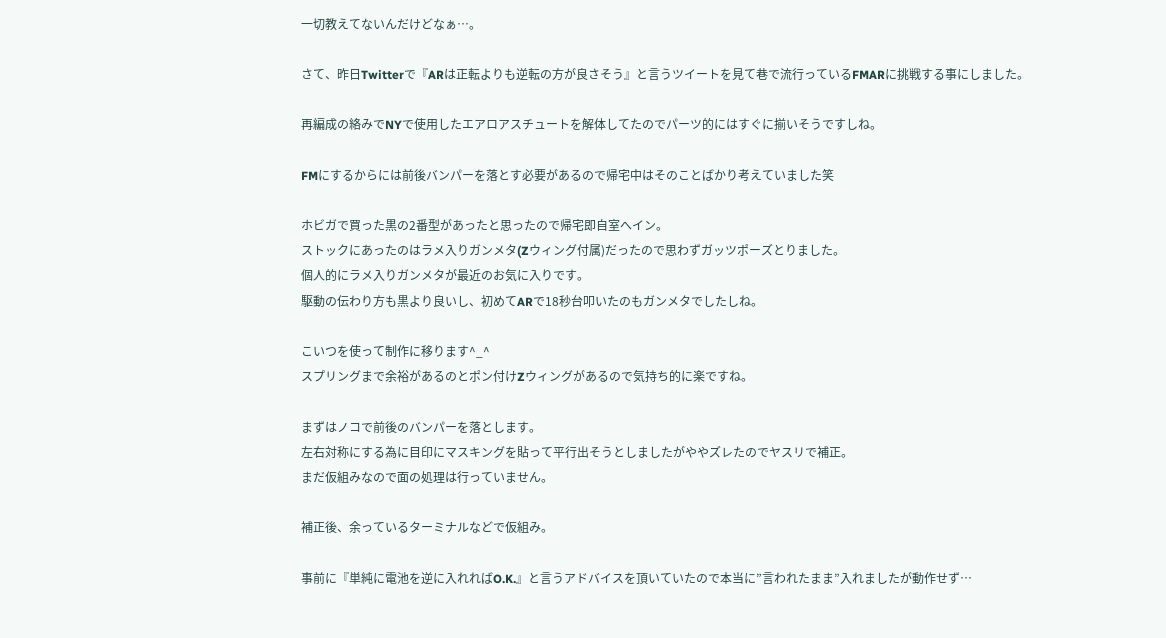一切教えてないんだけどなぁ…。

さて、昨日Twitterで『ARは正転よりも逆転の方が良さそう』と言うツイートを見て巷で流行っているFMARに挑戦する事にしました。

再編成の絡みでNYで使用したエアロアスチュートを解体してたのでパーツ的にはすぐに揃いそうですしね。

FMにするからには前後バンパーを落とす必要があるので帰宅中はそのことばかり考えていました笑

ホビガで買った黒の2番型があったと思ったので帰宅即自室へイン。
ストックにあったのはラメ入りガンメタ(Zウィング付属)だったので思わずガッツポーズとりました。
個人的にラメ入りガンメタが最近のお気に入りです。
駆動の伝わり方も黒より良いし、初めてARで18秒台叩いたのもガンメタでしたしね。

こいつを使って制作に移ります^_^
スプリングまで余裕があるのとポン付けZウィングがあるので気持ち的に楽ですね。

まずはノコで前後のバンパーを落とします。
左右対称にする為に目印にマスキングを貼って平行出そうとしましたがややズレたのでヤスリで補正。
まだ仮組みなので面の処理は行っていません。

補正後、余っているターミナルなどで仮組み。

事前に『単純に電池を逆に入れればO.K.』と言うアドバイスを頂いていたので本当に”言われたまま”入れましたが動作せず…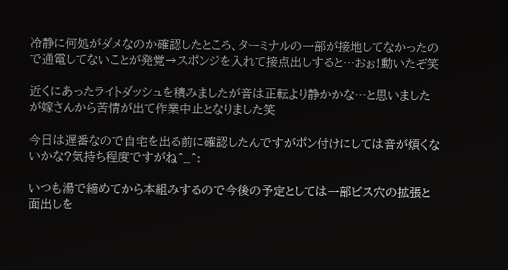冷静に何処がダメなのか確認したところ、ターミナルの一部が接地してなかったので通電してないことが発覚→スポンジを入れて接点出しすると…おぉ!動いたぞ笑

近くにあったライトダッシュを積みましたが音は正転より静かかな…と思いましたが嫁さんから苦情が出て作業中止となりました笑

今日は遅番なので自宅を出る前に確認したんですがポン付けにしては音が煩くないかな?気持ち程度ですがね^_^:

いつも湯で締めてから本組みするので今後の予定としては一部ビス穴の拡張と面出しを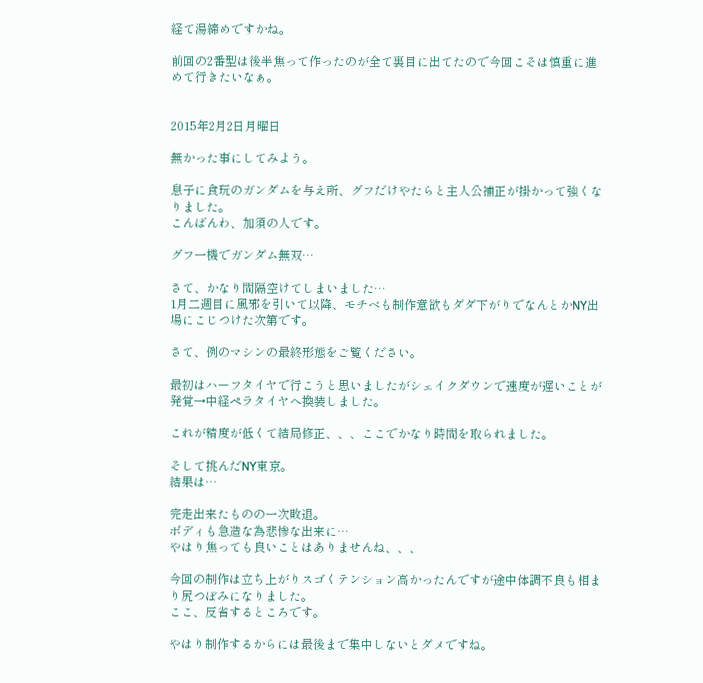経て湯締めですかね。

前回の2番型は後半焦って作ったのが全て裏目に出てたので今回こそは慎重に進めて行きたいなぁ。


2015年2月2日月曜日

無かった事にしてみよう。

息子に食玩のガンダムを与え所、グフだけやたらと主人公補正が掛かって強くなりました。
こんばんわ、加須の人です。

グフ一機でガンダム無双…

さて、かなり間隔空けてしまいました…
1月二週目に風邪を引いて以降、モチベも制作意欲もダダ下がりでなんとかNY出場にこじつけた次第です。

さて、例のマシンの最終形態をご覧ください。

最初はハーフタイヤで行こうと思いましたがシェイクダウンで速度が遅いことが発覚→中経ペラタイヤへ換装しました。

これが精度が低くて結局修正、、、ここでかなり時間を取られました。

そして挑んだNY東京。
結果は…

完走出来たものの一次敗退。
ボディも急造な為悲惨な出来に…
やはり焦っても良いことはありませんね、、、

今回の制作は立ち上がりスゴくテンション高かったんですが途中体調不良も相まり尻つぼみになりました。
ここ、反省するところです。

やはり制作するからには最後まで集中しないとダメですね。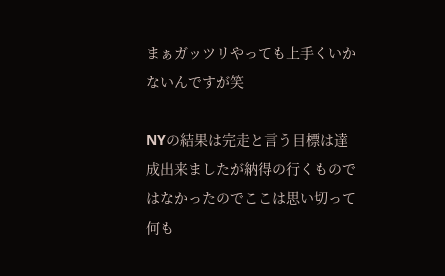まぁガッツリやっても上手くいかないんですが笑

NYの結果は完走と言う目標は達成出来ましたが納得の行くものではなかったのでここは思い切って何も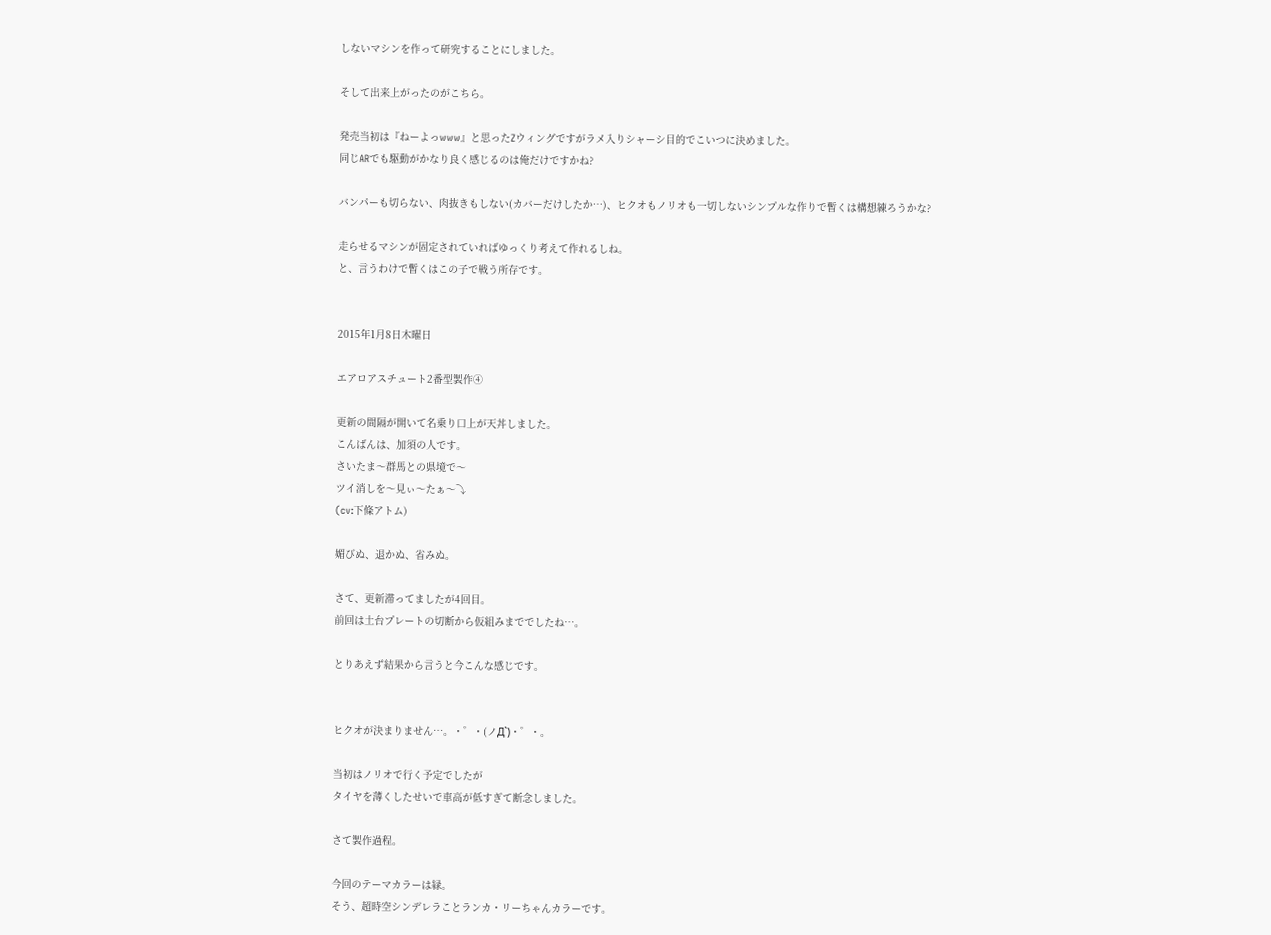しないマシンを作って研究することにしました。

そして出来上がったのがこちら。

発売当初は『ねーよっwww』と思ったZウィングですがラメ入りシャーシ目的でこいつに決めました。
同じARでも駆動がかなり良く感じるのは俺だけですかね?

バンパーも切らない、肉抜きもしない(カバーだけしたか…)、ヒクオもノリオも一切しないシンプルな作りで暫くは構想練ろうかな?

走らせるマシンが固定されていればゆっくり考えて作れるしね。
と、言うわけで暫くはこの子で戦う所存です。


2015年1月8日木曜日

エアロアスチュート2番型製作④

更新の間隔が開いて名乗り口上が天丼しました。
こんばんは、加須の人です。
さいたま〜群馬との県境で〜
ツイ消しを〜見ぃ〜たぁ〜⤵
(cv:下條アトム)

媚びぬ、退かぬ、省みぬ。

さて、更新滞ってましたが4回目。
前回は土台プレートの切断から仮組みまででしたね…。

とりあえず結果から言うと今こんな感じです。


ヒクオが決まりません…。・゜・(ノД`)・゜・。

当初はノリオで行く予定でしたが
タイヤを薄くしたせいで車高が低すぎて断念しました。

さて製作過程。

今回のテーマカラーは緑。
そう、超時空シンデレラことランカ・リーちゃんカラーです。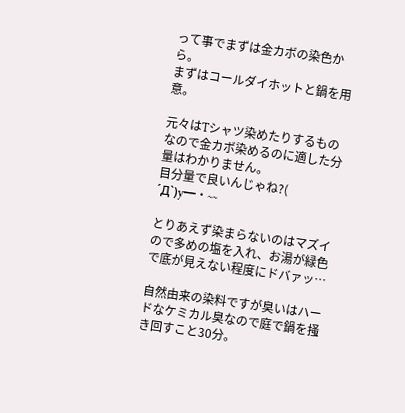って事でまずは金カボの染色から。
まずはコールダイホットと鍋を用意。

元々はTシャツ染めたりするものなので金カボ染めるのに適した分量はわかりません。
目分量で良いんじゃね?( ´Д`)y━・~~

とりあえず染まらないのはマズイので多めの塩を入れ、お湯が緑色で底が見えない程度にドバァッ…

自然由来の染料ですが臭いはハードなケミカル臭なので庭で鍋を掻き回すこと30分。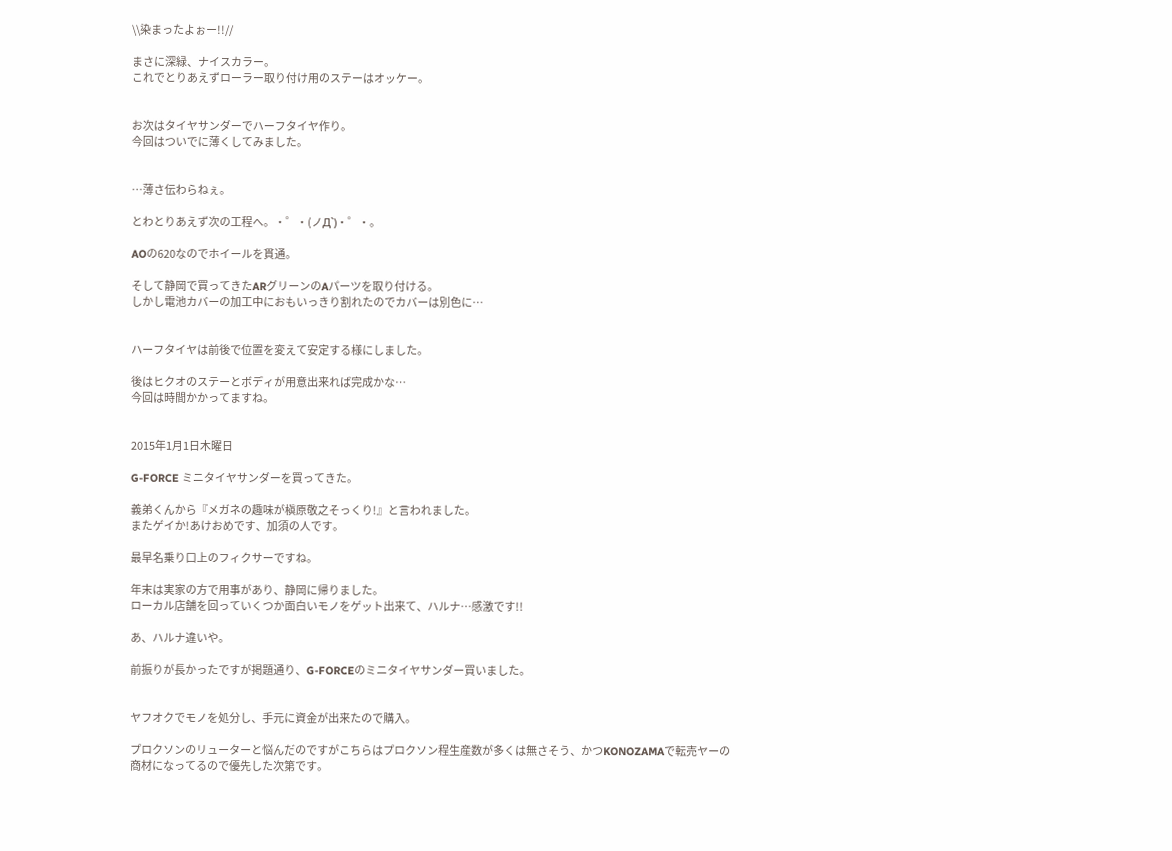\\染まったよぉー!!//

まさに深緑、ナイスカラー。
これでとりあえずローラー取り付け用のステーはオッケー。


お次はタイヤサンダーでハーフタイヤ作り。
今回はついでに薄くしてみました。


…薄さ伝わらねぇ。

とわとりあえず次の工程へ。・゜・(ノД`)・゜・。

AOの620なのでホイールを貫通。

そして静岡で買ってきたARグリーンのAパーツを取り付ける。
しかし電池カバーの加工中におもいっきり割れたのでカバーは別色に…


ハーフタイヤは前後で位置を変えて安定する様にしました。

後はヒクオのステーとボディが用意出来れば完成かな…
今回は時間かかってますね。


2015年1月1日木曜日

G-FORCE ミニタイヤサンダーを買ってきた。

義弟くんから『メガネの趣味が槇原敬之そっくり!』と言われました。
またゲイか!あけおめです、加須の人です。

最早名乗り口上のフィクサーですね。

年末は実家の方で用事があり、静岡に帰りました。
ローカル店舗を回っていくつか面白いモノをゲット出来て、ハルナ…感激です!!

あ、ハルナ違いや。

前振りが長かったですが掲題通り、G-FORCEのミニタイヤサンダー買いました。


ヤフオクでモノを処分し、手元に資金が出来たので購入。

プロクソンのリューターと悩んだのですがこちらはプロクソン程生産数が多くは無さそう、かつKONOZAMAで転売ヤーの商材になってるので優先した次第です。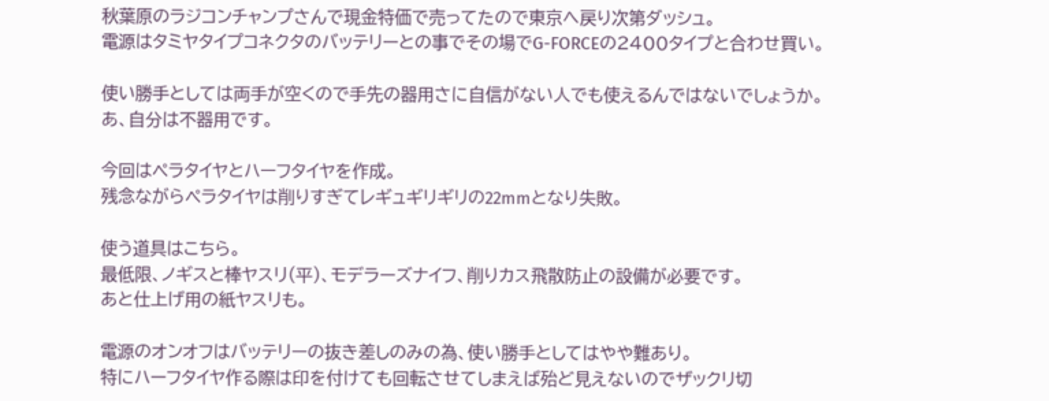秋葉原のラジコンチャンプさんで現金特価で売ってたので東京へ戻り次第ダッシュ。
電源はタミヤタイプコネクタのバッテリーとの事でその場でG-FORCEの2400タイプと合わせ買い。

使い勝手としては両手が空くので手先の器用さに自信がない人でも使えるんではないでしょうか。
あ、自分は不器用です。

今回はペラタイヤとハーフタイヤを作成。
残念ながらペラタイヤは削りすぎてレギュギリギリの22mmとなり失敗。

使う道具はこちら。
最低限、ノギスと棒ヤスリ(平)、モデラーズナイフ、削りカス飛散防止の設備が必要です。
あと仕上げ用の紙ヤスリも。

電源のオンオフはバッテリーの抜き差しのみの為、使い勝手としてはやや難あり。
特にハーフタイヤ作る際は印を付けても回転させてしまえば殆ど見えないのでザックリ切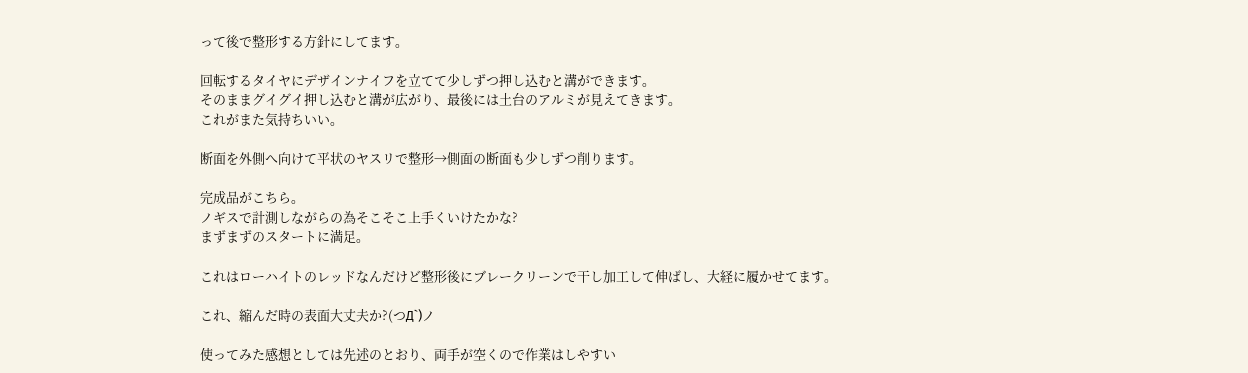って後で整形する方針にしてます。

回転するタイヤにデザインナイフを立てて少しずつ押し込むと溝ができます。
そのままグイグイ押し込むと溝が広がり、最後には土台のアルミが見えてきます。
これがまた気持ちいい。

断面を外側へ向けて平状のヤスリで整形→側面の断面も少しずつ削ります。

完成品がこちら。
ノギスで計測しながらの為そこそこ上手くいけたかな?
まずまずのスタートに満足。

これはローハイトのレッドなんだけど整形後にブレークリーンで干し加工して伸ばし、大経に履かせてます。

これ、縮んだ時の表面大丈夫か?(つД`)ノ

使ってみた感想としては先述のとおり、両手が空くので作業はしやすい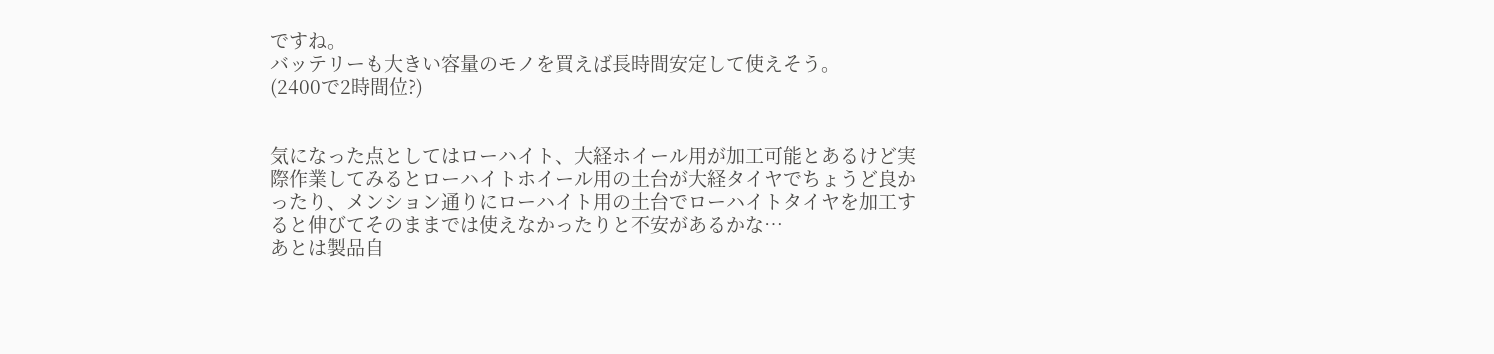ですね。
バッテリーも大きい容量のモノを買えば長時間安定して使えそう。
(2400で2時間位?)


気になった点としてはローハイト、大経ホイール用が加工可能とあるけど実際作業してみるとローハイトホイール用の土台が大経タイヤでちょうど良かったり、メンション通りにローハイト用の土台でローハイトタイヤを加工すると伸びてそのままでは使えなかったりと不安があるかな…
あとは製品自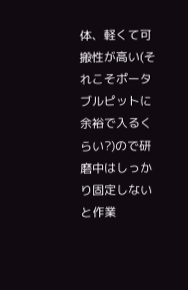体、軽くて可搬性が高い(それこそポータブルピットに余裕で入るくらい?)ので研磨中はしっかり固定しないと作業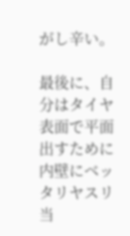がし辛い。

最後に、自分はタイヤ表面で平面出すために内壁にベッタリヤスリ当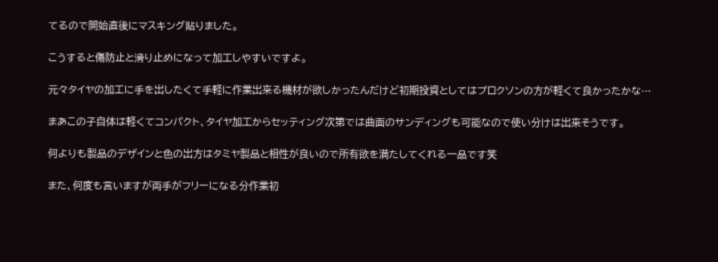てるので開始直後にマスキング貼りました。

こうすると傷防止と滑り止めになって加工しやすいですよ。

元々タイヤの加工に手を出したくて手軽に作業出来る機材が欲しかったんだけど初期投資としてはプロクソンの方が軽くて良かったかな…

まあこの子自体は軽くてコンパクト、タイヤ加工からセッティング次第では曲面のサンディングも可能なので使い分けは出来そうです。

何よりも製品のデザインと色の出方はタミヤ製品と相性が良いので所有欲を満たしてくれる一品です笑

また、何度も言いますが両手がフリーになる分作業初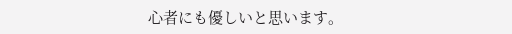心者にも優しいと思います。